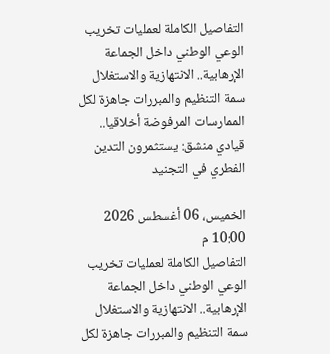التفاصيل الكاملة لعمليات تخريب الوعي الوطني داخل الجماعة الإرهابية.. الانتهازية والاستغلال سمة التنظيم والمبررات جاهزة لكل الممارسات المرفوضة أخلاقيا.. قيادي منشق: يستثمرون التدين الفطري في التجنيد

الخميس، 06 أغسطس 2026 10:00 م
التفاصيل الكاملة لعمليات تخريب الوعي الوطني داخل الجماعة الإرهابية.. الانتهازية والاستغلال سمة التنظيم والمبررات جاهزة لكل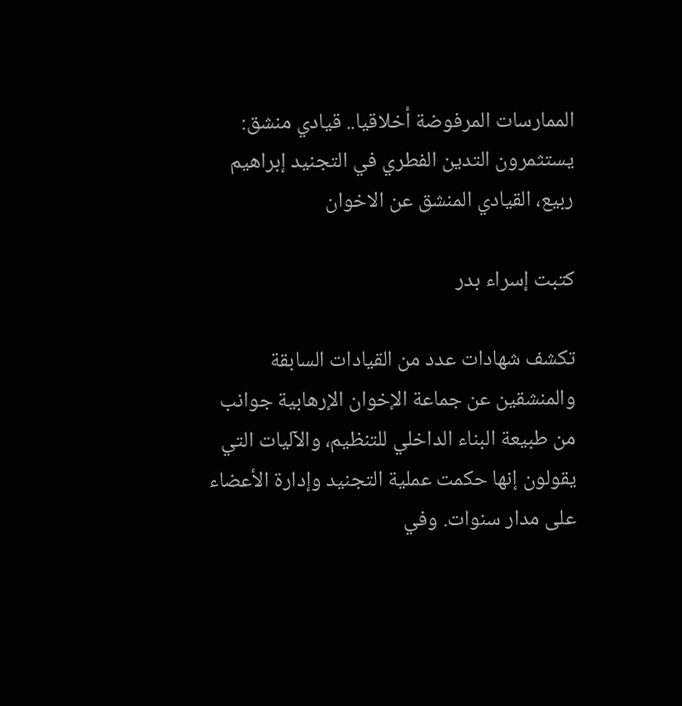الممارسات المرفوضة أخلاقيا.. قيادي منشق: يستثمرون التدين الفطري في التجنيد إبراهيم ربيع، القيادي المنشق عن الاخوان

كتبت إسراء بدر

تكشف شهادات عدد من القيادات السابقة والمنشقين عن جماعة الإخوان الإرهابية جوانب من طبيعة البناء الداخلي للتنظيم، والآليات التي يقولون إنها حكمت عملية التجنيد وإدارة الأعضاء على مدار سنوات. وفي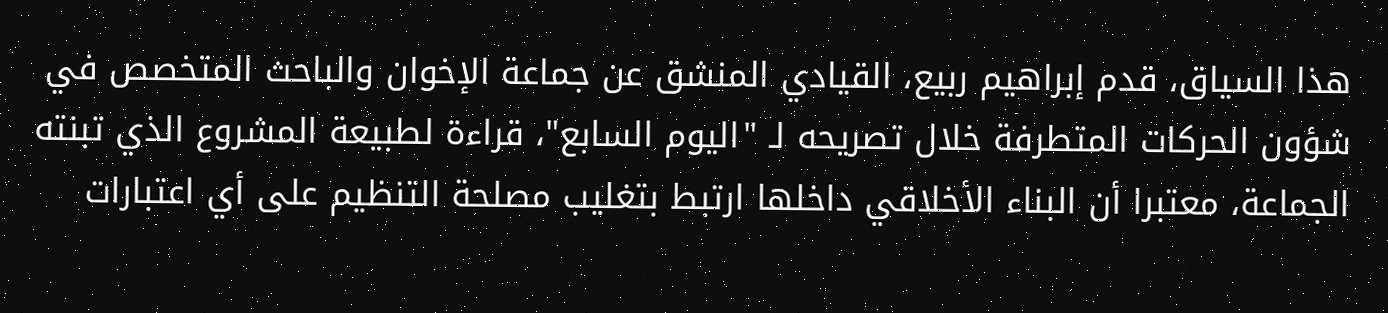هذا السياق، قدم إبراهيم ربيع، القيادي المنشق عن جماعة الإخوان والباحث المتخصص في شؤون الحركات المتطرفة خلال تصريحه لـ "اليوم السابع"، قراءة لطبيعة المشروع الذي تبنته الجماعة، معتبرا أن البناء الأخلاقي داخلها ارتبط بتغليب مصلحة التنظيم على أي اعتبارات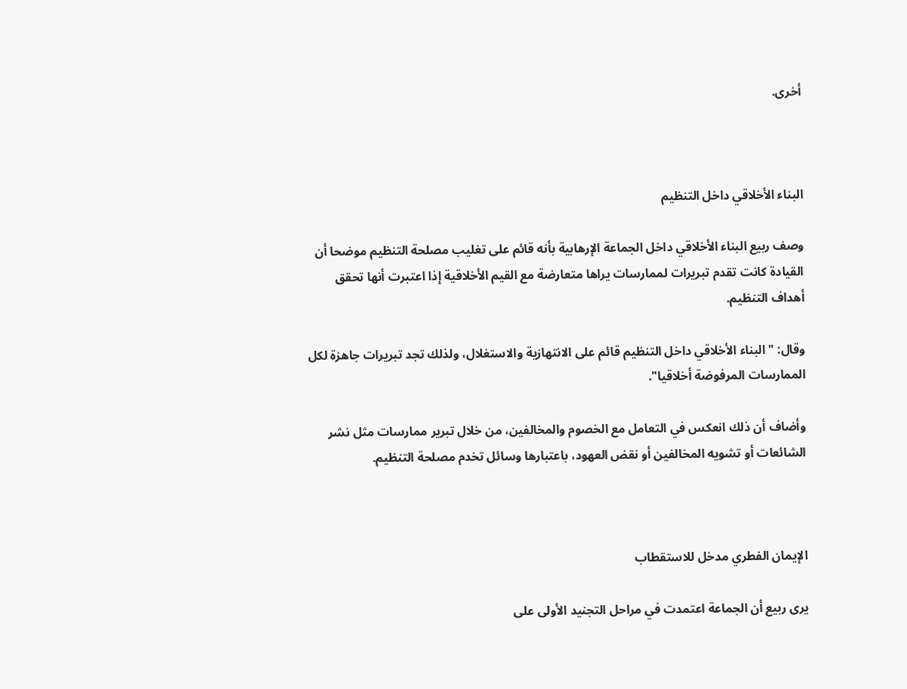أخرى.



البناء الأخلاقي داخل التنظيم

وصف ربيع البناء الأخلاقي داخل الجماعة الإرهابية بأنه قائم على تغليب مصلحة التنظيم موضحا أن القيادة كانت تقدم تبريرات لممارسات يراها متعارضة مع القيم الأخلاقية إذا اعتبرت أنها تحقق أهداف التنظيم.

وقال: "البناء الأخلاقي داخل التنظيم قائم على الانتهازية والاستغلال، ولذلك تجد تبريرات جاهزة لكل الممارسات المرفوضة أخلاقيا".

وأضاف أن ذلك انعكس في التعامل مع الخصوم والمخالفين، من خلال تبرير ممارسات مثل نشر الشائعات أو تشويه المخالفين أو نقض العهود، باعتبارها وسائل تخدم مصلحة التنظيم.



الإيمان الفطري مدخل للاستقطاب

يرى ربيع أن الجماعة اعتمدت في مراحل التجنيد الأولى على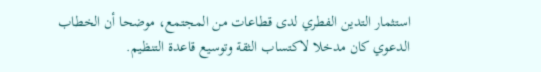استثمار التدين الفطري لدى قطاعات من المجتمع، موضحا أن الخطاب الدعوي كان مدخلا لاكتساب الثقة وتوسيع قاعدة التنظيم.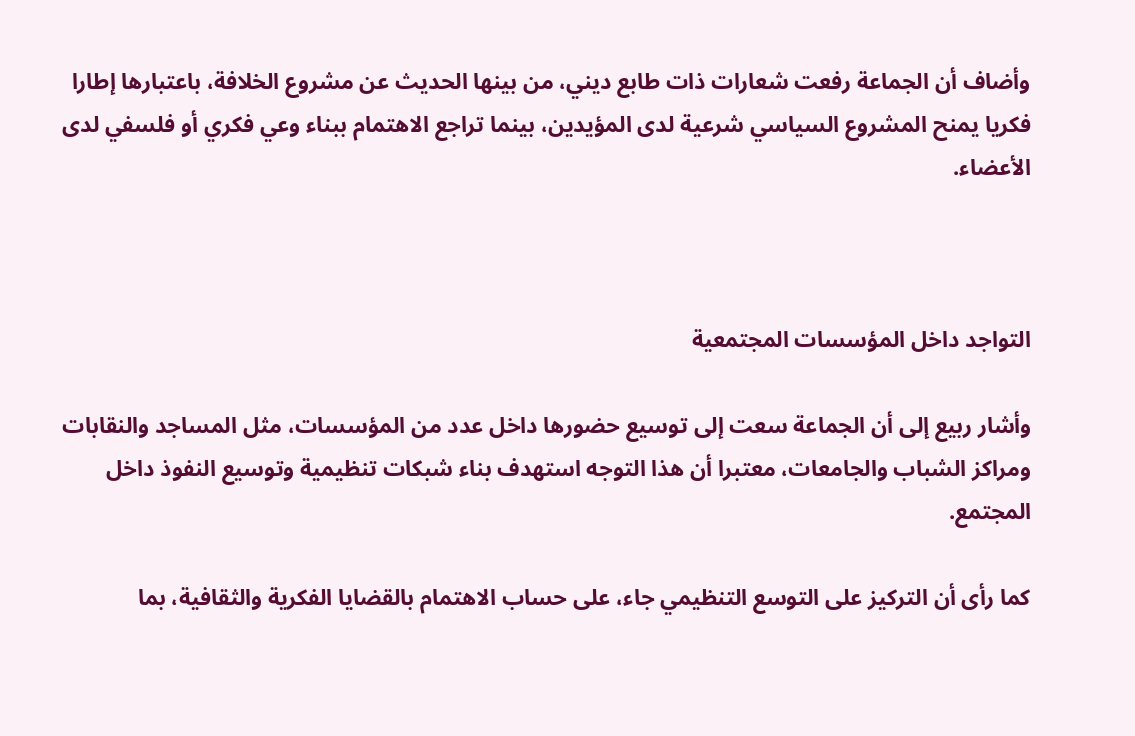وأضاف أن الجماعة رفعت شعارات ذات طابع ديني، من بينها الحديث عن مشروع الخلافة، باعتبارها إطارا فكريا يمنح المشروع السياسي شرعية لدى المؤيدين، بينما تراجع الاهتمام ببناء وعي فكري أو فلسفي لدى الأعضاء.



التواجد داخل المؤسسات المجتمعية

وأشار ربيع إلى أن الجماعة سعت إلى توسيع حضورها داخل عدد من المؤسسات، مثل المساجد والنقابات ومراكز الشباب والجامعات، معتبرا أن هذا التوجه استهدف بناء شبكات تنظيمية وتوسيع النفوذ داخل المجتمع.

كما رأى أن التركيز على التوسع التنظيمي جاء، على حساب الاهتمام بالقضايا الفكرية والثقافية، بما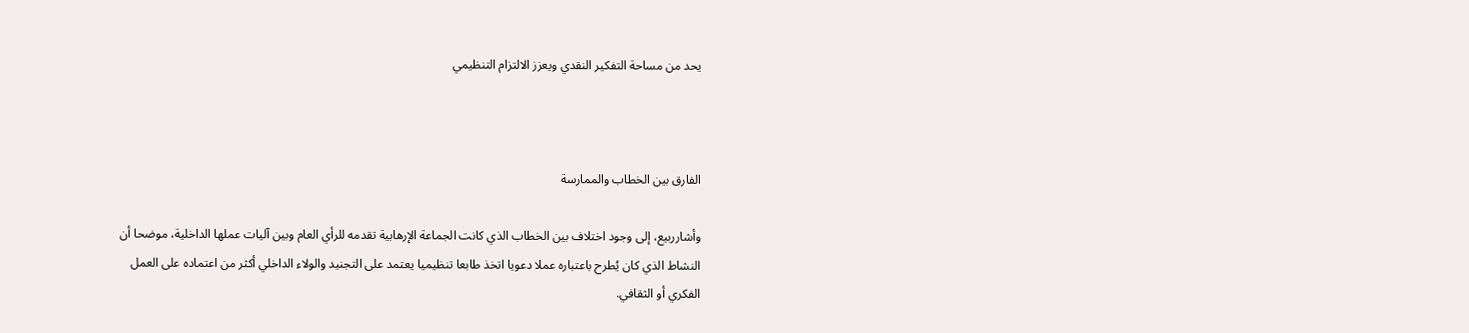يحد من مساحة التفكير النقدي ويعزز الالتزام التنظيمي



الفارق بين الخطاب والممارسة

وأشارربيع، إلى وجود اختلاف بين الخطاب الذي كانت الجماعة الإرهابية تقدمه للرأي العام وبين آليات عملها الداخلية، موضحا أن النشاط الذي كان يُطرح باعتباره عملا دعويا اتخذ طابعا تنظيميا يعتمد على التجنيد والولاء الداخلي أكثر من اعتماده على العمل الفكري أو الثقافي.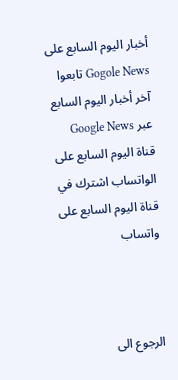أخبار اليوم السابع على Gogole News تابعوا آخر أخبار اليوم السابع عبر Google News
قناة اليوم السابع على الواتساب اشترك في قناة اليوم السابع على واتساب



الرجوع الى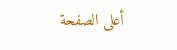أعلى الصفحة